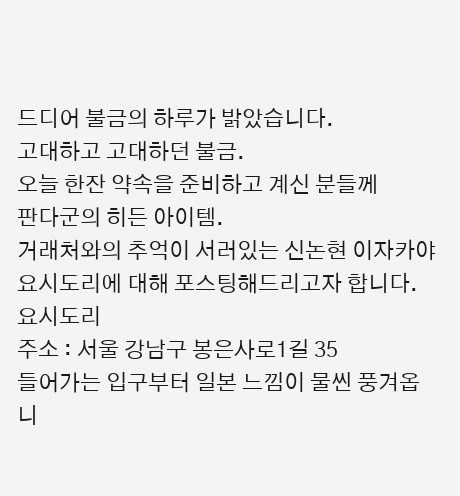드디어 불금의 하루가 밝았습니다.
고대하고 고대하던 불금.
오늘 한잔 약속을 준비하고 계신 분들께
판다군의 히든 아이템.
거래처와의 추억이 서러있는 신논현 이자카야
요시도리에 대해 포스팅해드리고자 합니다.
요시도리
주소 : 서울 강남구 봉은사로1길 35
들어가는 입구부터 일본 느낌이 물씬 풍겨옵니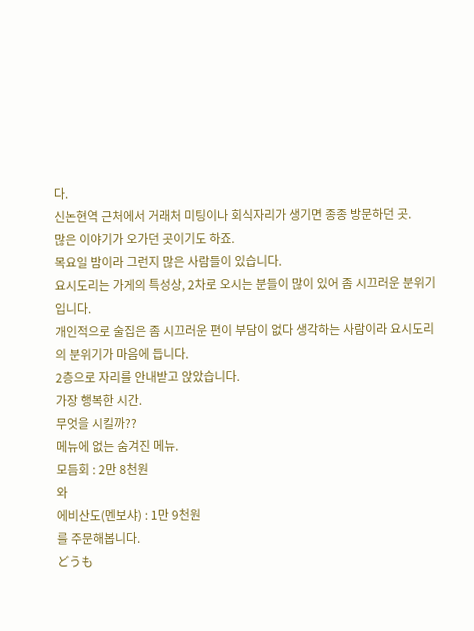다.
신논현역 근처에서 거래처 미팅이나 회식자리가 생기면 종종 방문하던 곳.
많은 이야기가 오가던 곳이기도 하죠.
목요일 밤이라 그런지 많은 사람들이 있습니다.
요시도리는 가게의 특성상, 2차로 오시는 분들이 많이 있어 좀 시끄러운 분위기입니다.
개인적으로 술집은 좀 시끄러운 편이 부담이 없다 생각하는 사람이라 요시도리의 분위기가 마음에 듭니다.
2층으로 자리를 안내받고 앉았습니다.
가장 행복한 시간.
무엇을 시킬까??
메뉴에 없는 숨겨진 메뉴.
모듬회 : 2만 8천원
와
에비산도(멘보샤) : 1만 9천원
를 주문해봅니다.
どうも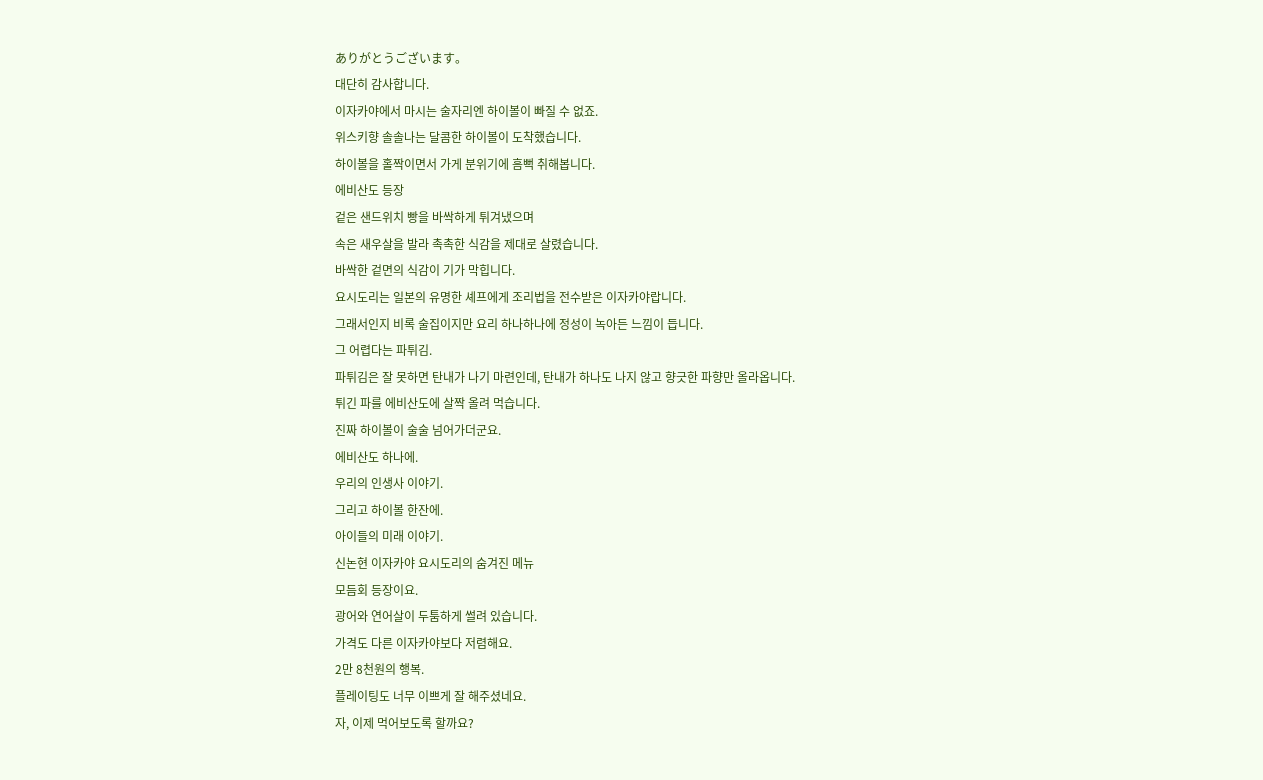ありがとうございます。
대단히 감사합니다.
이자카야에서 마시는 술자리엔 하이볼이 빠질 수 없죠.
위스키향 솔솔나는 달콤한 하이볼이 도착했습니다.
하이볼을 홀짝이면서 가게 분위기에 흠뻑 취해봅니다.
에비산도 등장
겉은 샌드위치 빵을 바싹하게 튀겨냈으며
속은 새우살을 발라 촉촉한 식감을 제대로 살렸습니다.
바싹한 겉면의 식감이 기가 막힙니다.
요시도리는 일본의 유명한 셰프에게 조리법을 전수받은 이자카야랍니다.
그래서인지 비록 술집이지만 요리 하나하나에 정성이 녹아든 느낌이 듭니다.
그 어렵다는 파튀김.
파튀김은 잘 못하면 탄내가 나기 마련인데, 탄내가 하나도 나지 않고 향긋한 파향만 올라옵니다.
튀긴 파를 에비산도에 살짝 올려 먹습니다.
진짜 하이볼이 술술 넘어가더군요.
에비산도 하나에.
우리의 인생사 이야기.
그리고 하이볼 한잔에.
아이들의 미래 이야기.
신논현 이자카야 요시도리의 숨겨진 메뉴
모듬회 등장이요.
광어와 연어살이 두툼하게 썰려 있습니다.
가격도 다른 이자카야보다 저렴해요.
2만 8천원의 행복.
플레이팅도 너무 이쁘게 잘 해주셨네요.
자, 이제 먹어보도록 할까요?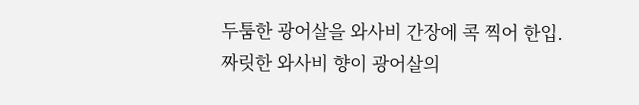두툼한 광어살을 와사비 간장에 콕 찍어 한입.
짜릿한 와사비 향이 광어살의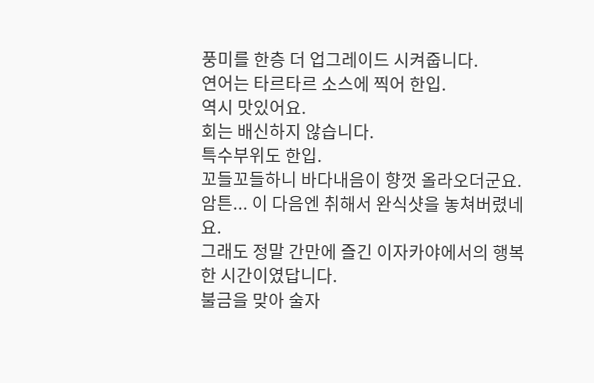풍미를 한층 더 업그레이드 시켜줍니다.
연어는 타르타르 소스에 찍어 한입.
역시 맛있어요.
회는 배신하지 않습니다.
특수부위도 한입.
꼬들꼬들하니 바다내음이 향껏 올라오더군요.
암튼... 이 다음엔 취해서 완식샷을 놓쳐버렸네요.
그래도 정말 간만에 즐긴 이자카야에서의 행복한 시간이였답니다.
불금을 맞아 술자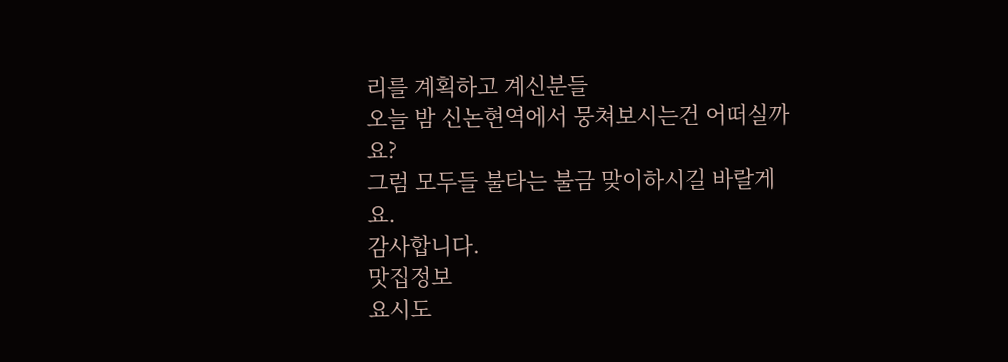리를 계획하고 계신분들
오늘 밤 신논현역에서 뭉쳐보시는건 어떠실까요?
그럼 모두들 불타는 불금 맞이하시길 바랄게요.
감사합니다.
맛집정보
요시도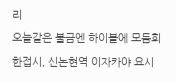리
오늘같은 불금엔 하이볼에 모듬회 한접시, 신논현역 이자카야 요시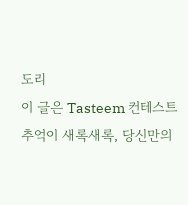도리
이 글은 Tasteem 컨테스트
추억이 새록새록, 당신만의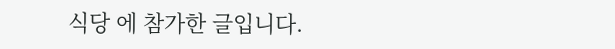식당 에 참가한 글입니다.